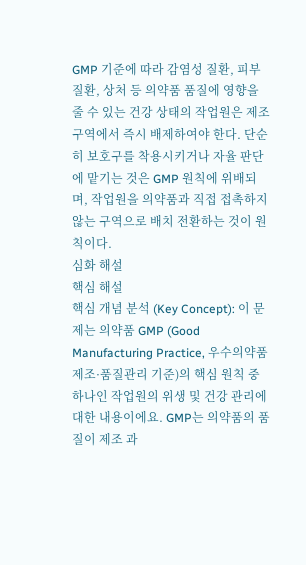GMP 기준에 따라 감염성 질환, 피부 질환, 상처 등 의약품 품질에 영향을 줄 수 있는 건강 상태의 작업원은 제조 구역에서 즉시 배제하여야 한다. 단순히 보호구를 착용시키거나 자율 판단에 맡기는 것은 GMP 원칙에 위배되며, 작업원을 의약품과 직접 접촉하지 않는 구역으로 배치 전환하는 것이 원칙이다.
심화 해설
핵심 해설
핵심 개념 분석 (Key Concept): 이 문제는 의약품 GMP (Good Manufacturing Practice, 우수의약품 제조·품질관리 기준)의 핵심 원칙 중 하나인 작업원의 위생 및 건강 관리에 대한 내용이에요. GMP는 의약품의 품질이 제조 과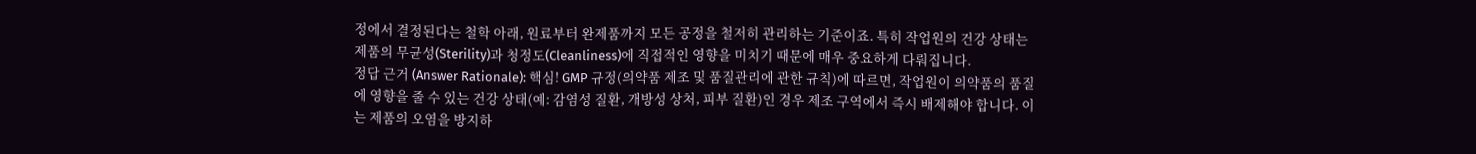정에서 결정된다는 철학 아래, 원료부터 완제품까지 모든 공정을 철저히 관리하는 기준이죠. 특히 작업원의 건강 상태는 제품의 무균성(Sterility)과 청정도(Cleanliness)에 직접적인 영향을 미치기 때문에 매우 중요하게 다뤄집니다.
정답 근거 (Answer Rationale): 핵심! GMP 규정(의약품 제조 및 품질관리에 관한 규칙)에 따르면, 작업원이 의약품의 품질에 영향을 줄 수 있는 건강 상태(예: 감염성 질환, 개방성 상처, 피부 질환)인 경우 제조 구역에서 즉시 배제해야 합니다. 이는 제품의 오염을 방지하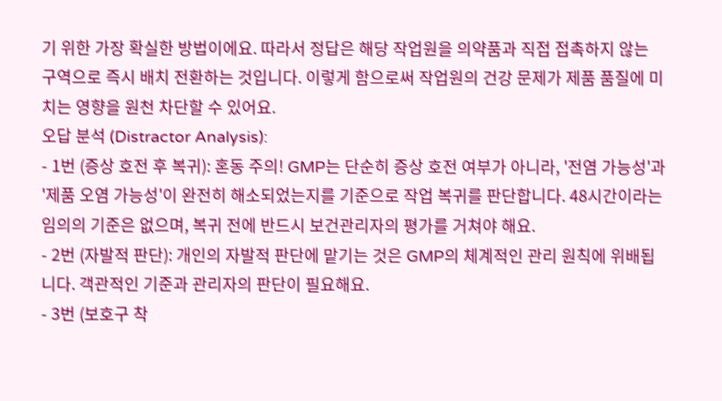기 위한 가장 확실한 방법이에요. 따라서 정답은 해당 작업원을 의약품과 직접 접촉하지 않는 구역으로 즉시 배치 전환하는 것입니다. 이렇게 함으로써 작업원의 건강 문제가 제품 품질에 미치는 영향을 원천 차단할 수 있어요.
오답 분석 (Distractor Analysis):
- 1번 (증상 호전 후 복귀): 혼동 주의! GMP는 단순히 증상 호전 여부가 아니라, '전염 가능성'과 '제품 오염 가능성'이 완전히 해소되었는지를 기준으로 작업 복귀를 판단합니다. 48시간이라는 임의의 기준은 없으며, 복귀 전에 반드시 보건관리자의 평가를 거쳐야 해요.
- 2번 (자발적 판단): 개인의 자발적 판단에 맡기는 것은 GMP의 체계적인 관리 원칙에 위배됩니다. 객관적인 기준과 관리자의 판단이 필요해요.
- 3번 (보호구 착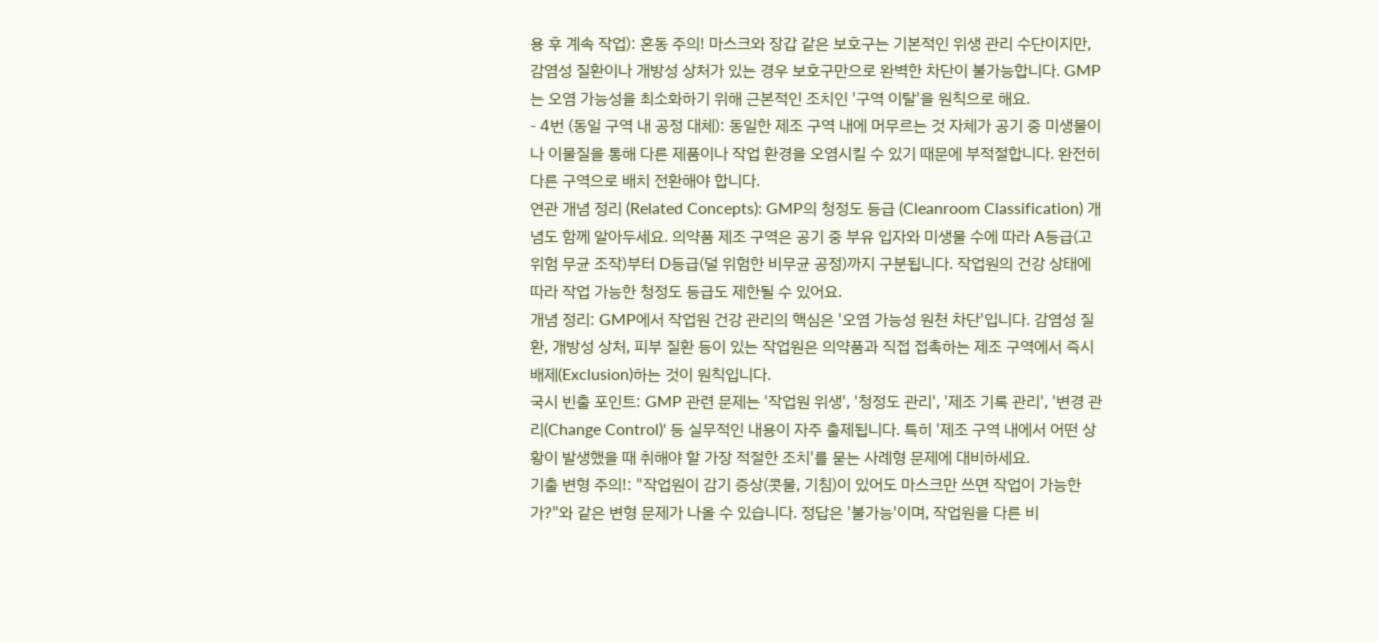용 후 계속 작업): 혼동 주의! 마스크와 장갑 같은 보호구는 기본적인 위생 관리 수단이지만, 감염성 질환이나 개방성 상처가 있는 경우 보호구만으로 완벽한 차단이 불가능합니다. GMP는 오염 가능성을 최소화하기 위해 근본적인 조치인 '구역 이탈'을 원칙으로 해요.
- 4번 (동일 구역 내 공정 대체): 동일한 제조 구역 내에 머무르는 것 자체가 공기 중 미생물이나 이물질을 통해 다른 제품이나 작업 환경을 오염시킬 수 있기 때문에 부적절합니다. 완전히 다른 구역으로 배치 전환해야 합니다.
연관 개념 정리 (Related Concepts): GMP의 청정도 등급 (Cleanroom Classification) 개념도 함께 알아두세요. 의약품 제조 구역은 공기 중 부유 입자와 미생물 수에 따라 A등급(고위험 무균 조작)부터 D등급(덜 위험한 비무균 공정)까지 구분됩니다. 작업원의 건강 상태에 따라 작업 가능한 청정도 등급도 제한될 수 있어요.
개념 정리: GMP에서 작업원 건강 관리의 핵심은 '오염 가능성 원천 차단'입니다. 감염성 질환, 개방성 상처, 피부 질환 등이 있는 작업원은 의약품과 직접 접촉하는 제조 구역에서 즉시 배제(Exclusion)하는 것이 원칙입니다.
국시 빈출 포인트: GMP 관련 문제는 '작업원 위생', '청정도 관리', '제조 기록 관리', '변경 관리(Change Control)' 등 실무적인 내용이 자주 출제됩니다. 특히 '제조 구역 내에서 어떤 상황이 발생했을 때 취해야 할 가장 적절한 조치'를 묻는 사례형 문제에 대비하세요.
기출 변형 주의!: "작업원이 감기 증상(콧물, 기침)이 있어도 마스크만 쓰면 작업이 가능한가?"와 같은 변형 문제가 나올 수 있습니다. 정답은 '불가능'이며, 작업원을 다른 비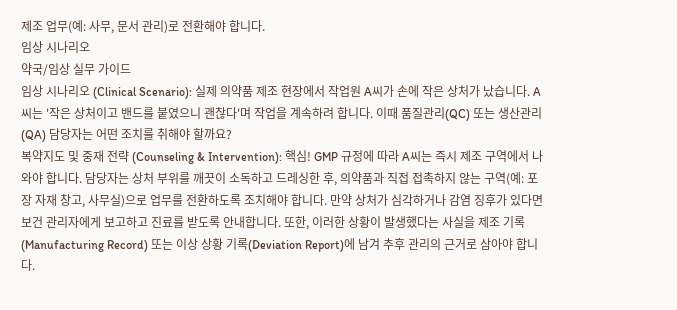제조 업무(예: 사무, 문서 관리)로 전환해야 합니다.
임상 시나리오
약국/임상 실무 가이드
임상 시나리오 (Clinical Scenario): 실제 의약품 제조 현장에서 작업원 A씨가 손에 작은 상처가 났습니다. A씨는 '작은 상처이고 밴드를 붙였으니 괜찮다'며 작업을 계속하려 합니다. 이때 품질관리(QC) 또는 생산관리(QA) 담당자는 어떤 조치를 취해야 할까요?
복약지도 및 중재 전략 (Counseling & Intervention): 핵심! GMP 규정에 따라 A씨는 즉시 제조 구역에서 나와야 합니다. 담당자는 상처 부위를 깨끗이 소독하고 드레싱한 후, 의약품과 직접 접촉하지 않는 구역(예: 포장 자재 창고, 사무실)으로 업무를 전환하도록 조치해야 합니다. 만약 상처가 심각하거나 감염 징후가 있다면 보건 관리자에게 보고하고 진료를 받도록 안내합니다. 또한, 이러한 상황이 발생했다는 사실을 제조 기록(Manufacturing Record) 또는 이상 상황 기록(Deviation Report)에 남겨 추후 관리의 근거로 삼아야 합니다.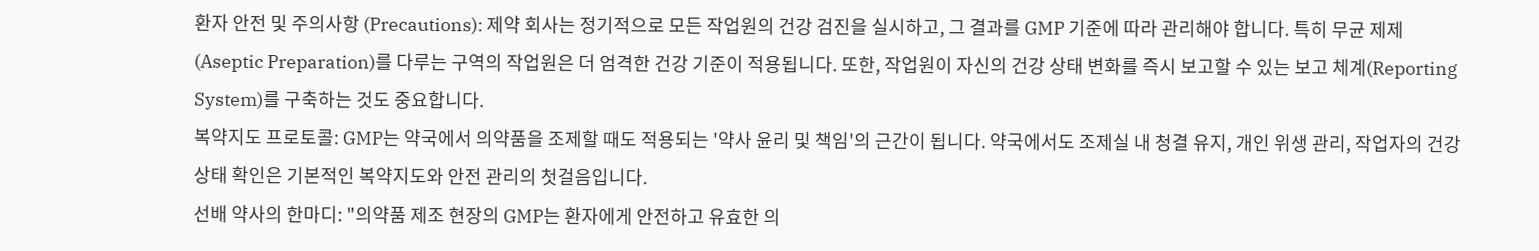환자 안전 및 주의사항 (Precautions): 제약 회사는 정기적으로 모든 작업원의 건강 검진을 실시하고, 그 결과를 GMP 기준에 따라 관리해야 합니다. 특히 무균 제제(Aseptic Preparation)를 다루는 구역의 작업원은 더 엄격한 건강 기준이 적용됩니다. 또한, 작업원이 자신의 건강 상태 변화를 즉시 보고할 수 있는 보고 체계(Reporting System)를 구축하는 것도 중요합니다.
복약지도 프로토콜: GMP는 약국에서 의약품을 조제할 때도 적용되는 '약사 윤리 및 책임'의 근간이 됩니다. 약국에서도 조제실 내 청결 유지, 개인 위생 관리, 작업자의 건강 상태 확인은 기본적인 복약지도와 안전 관리의 첫걸음입니다.
선배 약사의 한마디: "의약품 제조 현장의 GMP는 환자에게 안전하고 유효한 의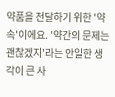약품을 전달하기 위한 '약속'이에요. '약간의 문제는 괜찮겠지'라는 안일한 생각이 큰 사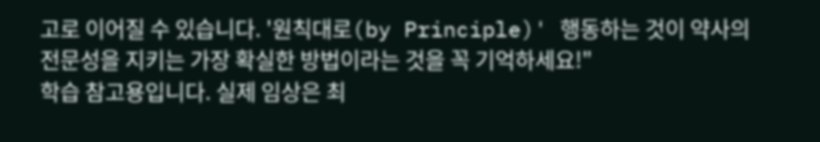고로 이어질 수 있습니다. '원칙대로(by Principle)' 행동하는 것이 약사의 전문성을 지키는 가장 확실한 방법이라는 것을 꼭 기억하세요!"
학습 참고용입니다. 실제 임상은 최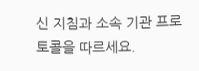신 지침과 소속 기관 프로토콜을 따르세요.